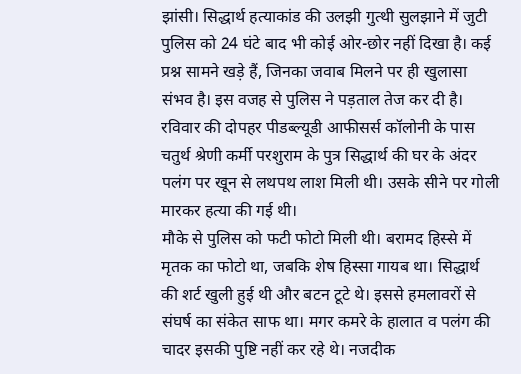झांसी। सिद्धार्थ हत्याकांड की उलझी गुत्थी सुलझाने में जुटी पुलिस को 24 घंटे बाद भी कोई ओर-छोर नहीं दिखा है। कई प्रश्न सामने खड़े हैं, जिनका जवाब मिलने पर ही खुलासा संभव है। इस वजह से पुलिस ने पड़ताल तेज कर दी है।
रविवार की दोपहर पीडब्ल्यूडी आफीसर्स कॉलोनी के पास चतुर्थ श्रेणी कर्मी परशुराम के पुत्र सिद्धार्थ की घर के अंदर पलंग पर खून से लथपथ लाश मिली थी। उसके सीने पर गोली मारकर हत्या की गई थी।
मौके से पुलिस को फटी फोटो मिली थी। बरामद हिस्से में मृतक का फोटो था, जबकि शेष हिस्सा गायब था। सिद्धार्थ की शर्ट खुली हुई थी और बटन टूटे थे। इससे हमलावरों से संघर्ष का संकेत साफ था। मगर कमरे के हालात व पलंग की चादर इसकी पुष्टि नहीं कर रहे थे। नजदीक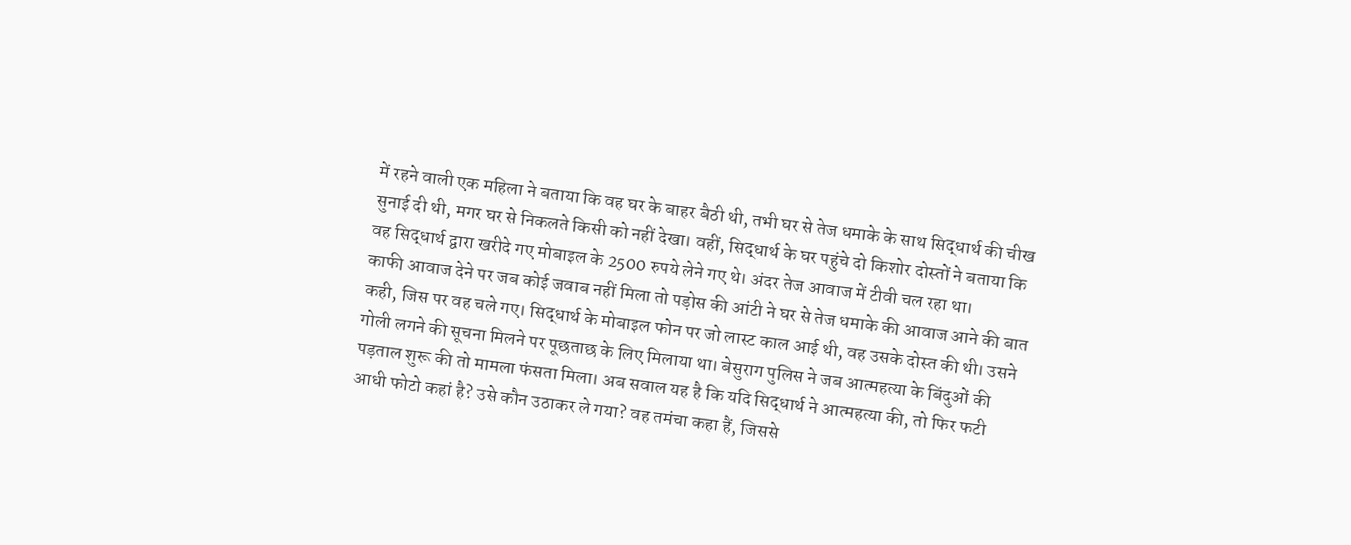में रहने वाली एक महिला ने बताया कि वह घर के बाहर बैठी थी, तभी घर से तेज धमाके के साथ सिद्धार्थ की चीख सुनाई दी थी, मगर घर से निकलते किसी को नहीं देखा। वहीं, सिद्धार्थ के घर पहुंचे दो किशोर दोस्तों ने बताया कि वह सिद्धार्थ द्वारा खरीदे गए मोबाइल के 2500 रुपये लेने गए थे। अंदर तेज आवाज में टीवी चल रहा था।
काफी आवाज देने पर जब कोई जवाब नहीं मिला तो पड़ोस की आंटी ने घर से तेज धमाके की आवाज आने की बात कही, जिस पर वह चले गए। सिद्धार्थ के मोबाइल फोन पर जो लास्ट काल आई थी, वह उसके दोस्त की थी। उसने गोली लगने की सूचना मिलने पर पूछताछ के लिए मिलाया था। बेसुराग पुलिस ने जब आत्महत्या के बिंदुओं की पड़ताल शुरू की तो मामला फंसता मिला। अब सवाल यह है कि यदि सिद्धार्थ ने आत्महत्या की, तो फिर फटी आधी फोटो कहां है? उसे कौन उठाकर ले गया? वह तमंचा कहा हैं, जिससे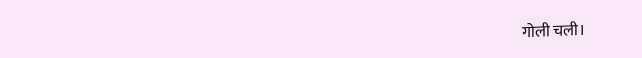गोली चली।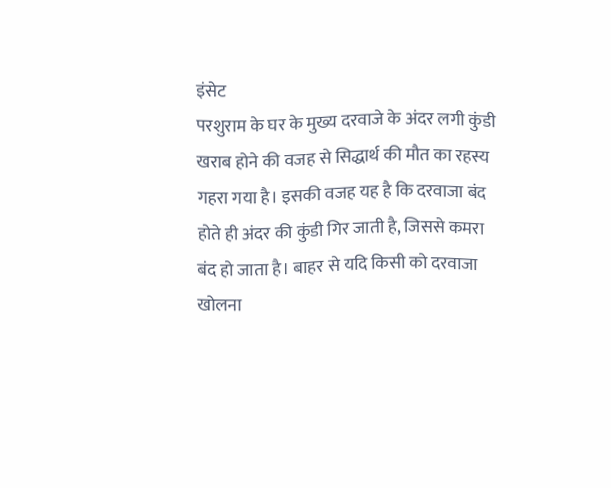इंसेट
परशुराम के घर के मुख्य दरवाजे के अंदर लगी कुंडी खराब होने की वजह से सिद्धार्थ की मौत का रहस्य गहरा गया है। इसकी वजह यह है कि दरवाजा बंद होते ही अंदर की कुंडी गिर जाती है, जिससे कमरा बंद हो जाता है। बाहर से यदि किसी को दरवाजा खोलना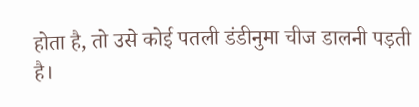होता है, तो उसे कोई पतली डंडीनुमा चीज डालनी पड़ती है।